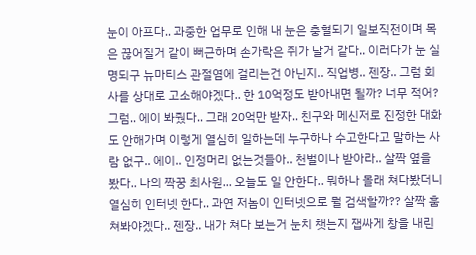눈이 아프다.. 과중한 업무로 인해 내 눈은 충혈되기 일보직전이며 목은 끊어질거 같이 뻐근하며 손가락은 쥐가 날거 같다.. 이러다가 눈 실명되구 뉴마티스 관절염에 걸리는건 아닌지.. 직업병.. 젠장.. 그럼 회사를 상대로 고소해야겠다.. 한 10억정도 받아내면 될까? 너무 적어? 그럼.. 에이 봐줬다.. 그래 20억만 받자.. 친구와 메신저로 진정한 대화도 안해가며 이렇게 열심히 일하는데 누구하나 수고한다고 말하는 사람 없구.. 에이.. 인정머리 없는것들아.. 천벌이나 받아라.. 살짝 옆을 봤다.. 나의 짝꿍 최사원... 오늘도 일 안한다.. 뭐하나 몰래 쳐다봤더니 열심히 인터넷 한다.. 과연 저놈이 인터넷으로 뭘 검색할까?? 살짝 훔쳐봐야겠다.. 젠장.. 내가 쳐다 보는거 눈치 챗는지 잽싸게 창을 내린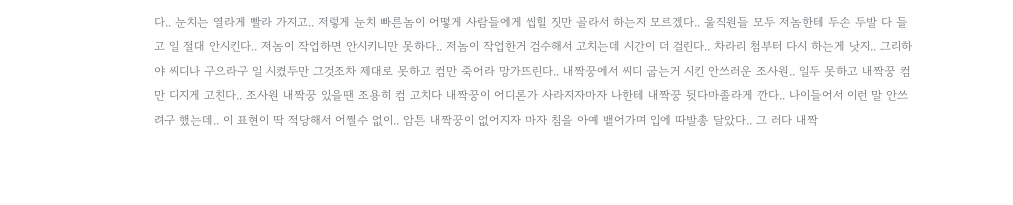다.. 눈치는 열라게 빨라 가지고.. 저렇게 눈치 빠른놈이 어떻게 사람들에게 씹힐 짓만 골라서 하는지 모르겠다.. 울직원들 모두 저놈한테 두손 두발 다 들고 일 절대 안시킨다.. 저놈이 작업하면 안시키니만 못하다.. 저놈이 작업한거 검수해서 고치는데 시간이 더 걸린다.. 차라리 첨부터 다시 하는게 낫지.. 그리하야 씨디나 구으라구 일 시켰두만 그것조차 제대로 못하고 컴만 죽어라 망가뜨린다.. 내짝꿍에서 씨디 굽는거 시킨 안쓰러운 조사원.. 일두 못하고 내짝꿍 컴만 디지게 고친다.. 조사원 내짝꿍 있을땐 조용히 컴 고치다 내짝꿍이 어디론가 사라지자마자 나한테 내짝꿍 뒷다마졸라게 깐다.. 나이들어서 이런 말 안쓰려구 했는데.. 이 표현이 딱 적당해서 어쩔수 없이.. 암튼 내짝꿍이 없어지자 마자 침을 아예 뱉어가며 입에 따발총 달았다.. 그 러다 내짝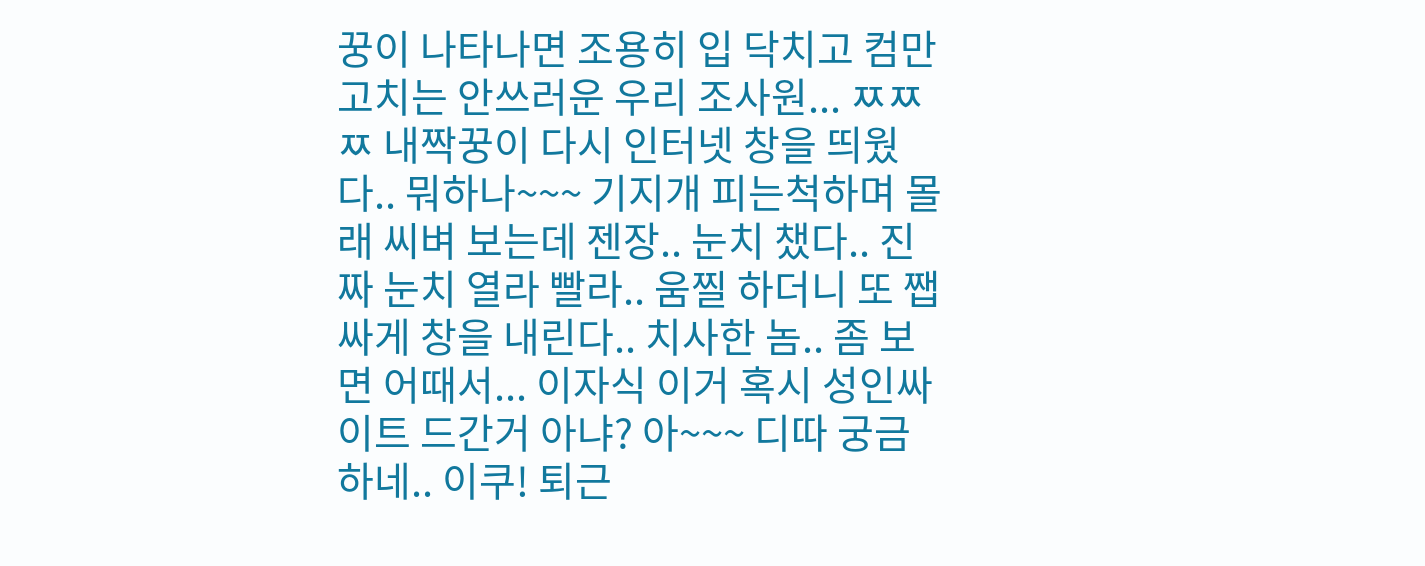꿍이 나타나면 조용히 입 닥치고 컴만 고치는 안쓰러운 우리 조사원... ㅉㅉㅉ 내짝꿍이 다시 인터넷 창을 띄웠다.. 뭐하나~~~ 기지개 피는척하며 몰래 씨벼 보는데 젠장.. 눈치 챘다.. 진짜 눈치 열라 빨라.. 움찔 하더니 또 쨉싸게 창을 내린다.. 치사한 놈.. 좀 보면 어때서... 이자식 이거 혹시 성인싸이트 드간거 아냐? 아~~~ 디따 궁금하네.. 이쿠! 퇴근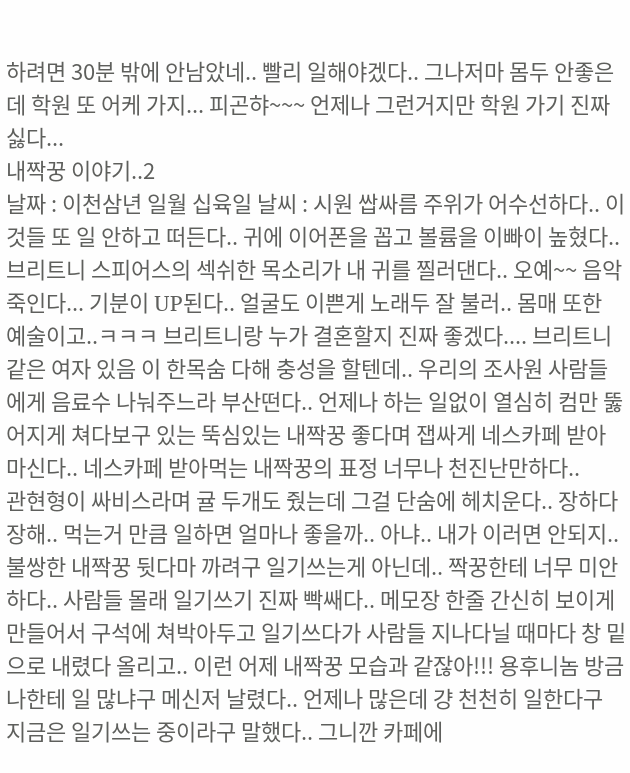하려면 30분 밖에 안남았네.. 빨리 일해야겠다.. 그나저마 몸두 안좋은데 학원 또 어케 가지... 피곤햐~~~ 언제나 그런거지만 학원 가기 진짜 싫다...
내짝꿍 이야기..2
날짜 : 이천삼년 일월 십육일 날씨 : 시원 쌉싸름 주위가 어수선하다.. 이것들 또 일 안하고 떠든다.. 귀에 이어폰을 꼽고 볼륨을 이빠이 높혔다.. 브리트니 스피어스의 섹쉬한 목소리가 내 귀를 찔러댄다.. 오예~~ 음악 죽인다... 기분이 UP된다.. 얼굴도 이쁜게 노래두 잘 불러.. 몸매 또한 예술이고..ㅋㅋㅋ 브리트니랑 누가 결혼할지 진짜 좋겠다.... 브리트니 같은 여자 있음 이 한목숨 다해 충성을 할텐데.. 우리의 조사원 사람들에게 음료수 나눠주느라 부산떤다.. 언제나 하는 일없이 열심히 컴만 뚫어지게 쳐다보구 있는 뚝심있는 내짝꿍 좋다며 잽싸게 네스카페 받아 마신다.. 네스카페 받아먹는 내짝꿍의 표정 너무나 천진난만하다..
관현형이 싸비스라며 귤 두개도 줬는데 그걸 단숨에 헤치운다.. 장하다 장해.. 먹는거 만큼 일하면 얼마나 좋을까.. 아냐.. 내가 이러면 안되지.. 불쌍한 내짝꿍 뒷다마 까려구 일기쓰는게 아닌데.. 짝꿍한테 너무 미안하다.. 사람들 몰래 일기쓰기 진짜 빡쌔다.. 메모장 한줄 간신히 보이게 만들어서 구석에 쳐박아두고 일기쓰다가 사람들 지나다닐 때마다 창 밑으로 내렸다 올리고.. 이런 어제 내짝꿍 모습과 같잖아!!! 용후니놈 방금 나한테 일 많냐구 메신저 날렸다.. 언제나 많은데 걍 천천히 일한다구 지금은 일기쓰는 중이라구 말했다.. 그니깐 카페에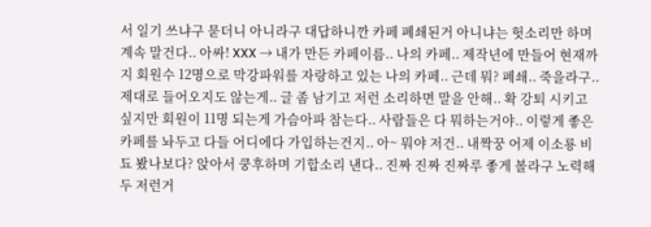서 일기 쓰냐구 묻더니 아니라구 대답하니깐 카페 폐쇄된거 아니냐는 헛소리만 하며 계속 말건다.. 아싸! XXX → 내가 만든 카페이름.. 나의 카페.. 제작년에 만들어 현재까지 회원수 12명으로 막강파워를 자랑하고 있는 나의 카페.. 근데 뭐? 폐쇄.. 죽을라구.. 제대로 들어오지도 않는게.. 글 좀 남기고 저런 소리하면 말을 안해.. 확 강퇴 시키고 싶지만 회원이 11명 되는게 가슴아파 참는다.. 사람들은 다 뭐하는거야.. 이렇게 좋은 카페를 놔두고 다들 어디에다 가입하는건지.. 아~ 뭐야 저건.. 내짝꿍 어제 이소룡 비됴 봤나보다? 앉아서 쿵후하며 기합소리 낸다.. 진짜 진짜 진짜루 좋게 볼라구 노력해두 저런거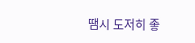땜시 도저히 좋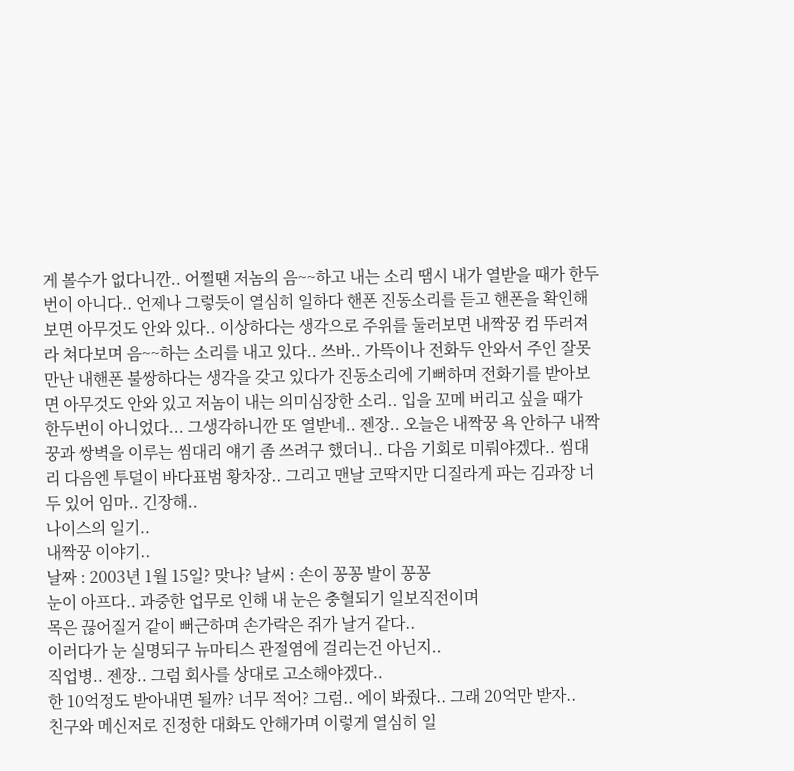게 볼수가 없다니깐.. 어쩔땐 저놈의 음~~하고 내는 소리 땜시 내가 열받을 때가 한두번이 아니다.. 언제나 그렇듯이 열심히 일하다 핸폰 진동소리를 듣고 핸폰을 확인해 보면 아무것도 안와 있다.. 이상하다는 생각으로 주위를 둘러보면 내짝꿍 컴 뚜러져라 쳐다보며 음~~하는 소리를 내고 있다.. 쓰바.. 가뜩이나 전화두 안와서 주인 잘못 만난 내핸폰 불쌍하다는 생각을 갖고 있다가 진동소리에 기뻐하며 전화기를 받아보면 아무것도 안와 있고 저놈이 내는 의미심장한 소리.. 입을 꼬메 버리고 싶을 때가 한두번이 아니었다... 그생각하니깐 또 열받네.. 젠장.. 오늘은 내짝꿍 욕 안하구 내짝꿍과 쌍벽을 이루는 씸대리 얘기 좀 쓰려구 했더니.. 다음 기회로 미뤄야겠다.. 씸대리 다음엔 투덜이 바다표범 황차장.. 그리고 맨날 코딱지만 디질라게 파는 김과장 너두 있어 임마.. 긴장해..
나이스의 일기..
내짝꿍 이야기..
날짜 : 2003년 1월 15일? 맞나? 날씨 : 손이 꽁꽁 발이 꽁꽁
눈이 아프다.. 과중한 업무로 인해 내 눈은 충혈되기 일보직전이며
목은 끊어질거 같이 뻐근하며 손가락은 쥐가 날거 같다..
이러다가 눈 실명되구 뉴마티스 관절염에 걸리는건 아닌지..
직업병.. 젠장.. 그럼 회사를 상대로 고소해야겠다..
한 10억정도 받아내면 될까? 너무 적어? 그럼.. 에이 봐줬다.. 그래 20억만 받자..
친구와 메신저로 진정한 대화도 안해가며 이렇게 열심히 일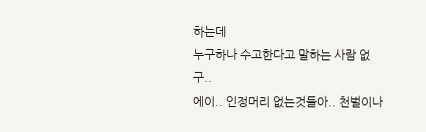하는데
누구하나 수고한다고 말하는 사람 없구..
에이.. 인정머리 없는것들아.. 천벌이나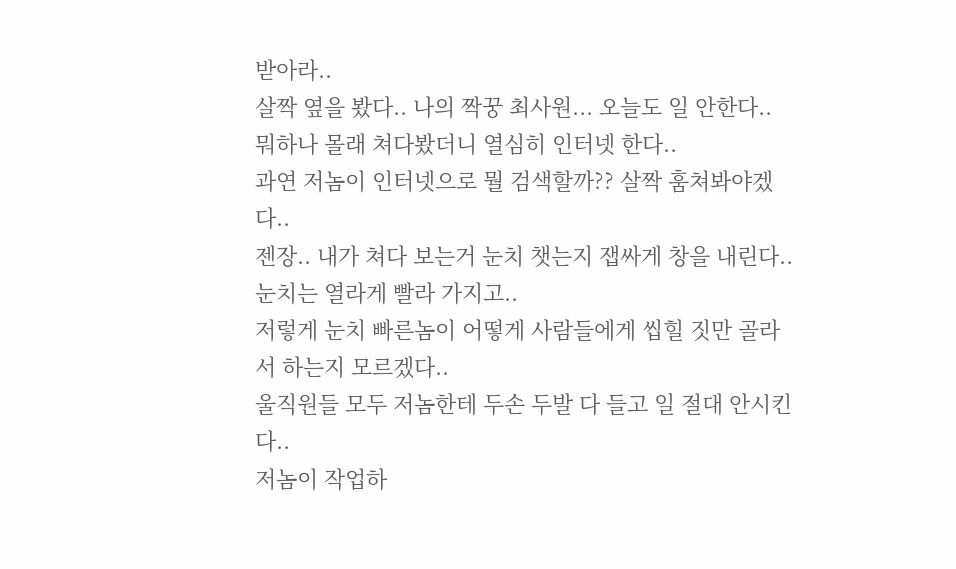받아라..
살짝 옆을 봤다.. 나의 짝꿍 최사원... 오늘도 일 안한다..
뭐하나 몰래 쳐다봤더니 열심히 인터넷 한다..
과연 저놈이 인터넷으로 뭘 검색할까?? 살짝 훔쳐봐야겠다..
젠장.. 내가 쳐다 보는거 눈치 챗는지 잽싸게 창을 내린다..
눈치는 열라게 빨라 가지고..
저렇게 눈치 빠른놈이 어떻게 사람들에게 씹힐 짓만 골라서 하는지 모르겠다..
울직원들 모두 저놈한테 두손 두발 다 들고 일 절대 안시킨다..
저놈이 작업하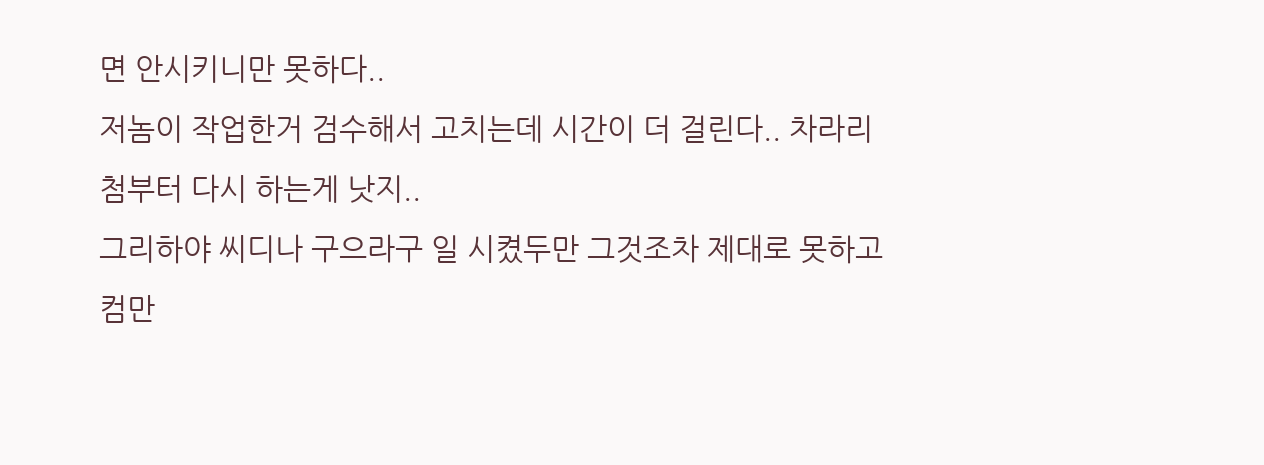면 안시키니만 못하다..
저놈이 작업한거 검수해서 고치는데 시간이 더 걸린다.. 차라리 첨부터 다시 하는게 낫지..
그리하야 씨디나 구으라구 일 시켰두만 그것조차 제대로 못하고 컴만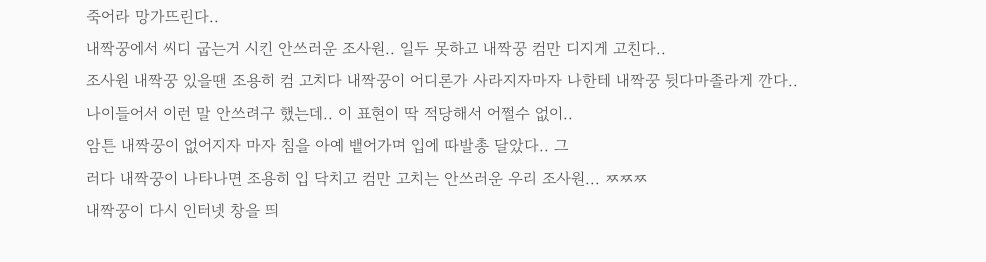죽어라 망가뜨린다..
내짝꿍에서 씨디 굽는거 시킨 안쓰러운 조사원.. 일두 못하고 내짝꿍 컴만 디지게 고친다..
조사원 내짝꿍 있을땐 조용히 컴 고치다 내짝꿍이 어디론가 사라지자마자 나한테 내짝꿍 뒷다마졸라게 깐다..
나이들어서 이런 말 안쓰려구 했는데.. 이 표현이 딱 적당해서 어쩔수 없이..
암튼 내짝꿍이 없어지자 마자 침을 아예 뱉어가며 입에 따발총 달았다.. 그
러다 내짝꿍이 나타나면 조용히 입 닥치고 컴만 고치는 안쓰러운 우리 조사원... ㅉㅉㅉ
내짝꿍이 다시 인터넷 창을 띄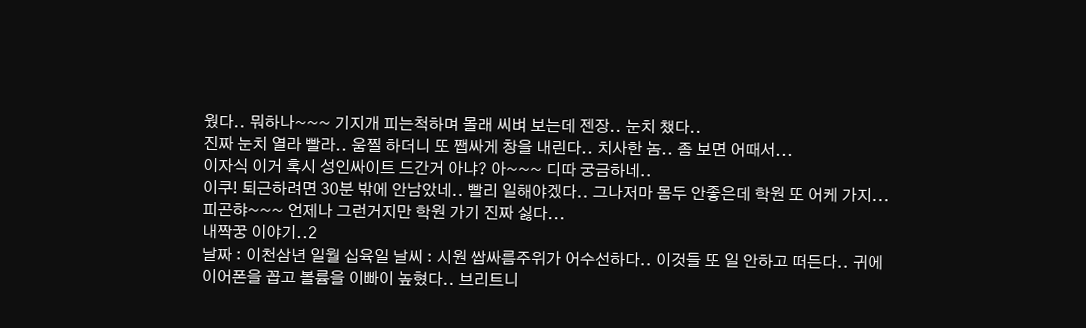웠다.. 뭐하나~~~ 기지개 피는척하며 몰래 씨벼 보는데 젠장.. 눈치 챘다..
진짜 눈치 열라 빨라.. 움찔 하더니 또 쨉싸게 창을 내린다.. 치사한 놈.. 좀 보면 어때서...
이자식 이거 혹시 성인싸이트 드간거 아냐? 아~~~ 디따 궁금하네..
이쿠! 퇴근하려면 30분 밖에 안남았네.. 빨리 일해야겠다.. 그나저마 몸두 안좋은데 학원 또 어케 가지...
피곤햐~~~ 언제나 그런거지만 학원 가기 진짜 싫다...
내짝꿍 이야기..2
날짜 : 이천삼년 일월 십육일 날씨 : 시원 쌉싸름주위가 어수선하다.. 이것들 또 일 안하고 떠든다.. 귀에 이어폰을 꼽고 볼륨을 이빠이 높혔다.. 브리트니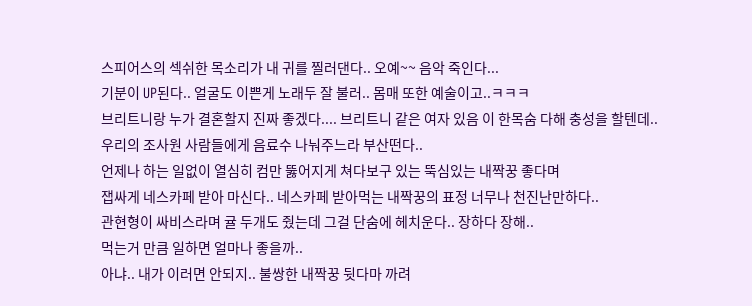스피어스의 섹쉬한 목소리가 내 귀를 찔러댄다.. 오예~~ 음악 죽인다...
기분이 UP된다.. 얼굴도 이쁜게 노래두 잘 불러.. 몸매 또한 예술이고..ㅋㅋㅋ
브리트니랑 누가 결혼할지 진짜 좋겠다.... 브리트니 같은 여자 있음 이 한목숨 다해 충성을 할텐데..
우리의 조사원 사람들에게 음료수 나눠주느라 부산떤다..
언제나 하는 일없이 열심히 컴만 뚫어지게 쳐다보구 있는 뚝심있는 내짝꿍 좋다며
잽싸게 네스카페 받아 마신다.. 네스카페 받아먹는 내짝꿍의 표정 너무나 천진난만하다..
관현형이 싸비스라며 귤 두개도 줬는데 그걸 단숨에 헤치운다.. 장하다 장해..
먹는거 만큼 일하면 얼마나 좋을까..
아냐.. 내가 이러면 안되지.. 불쌍한 내짝꿍 뒷다마 까려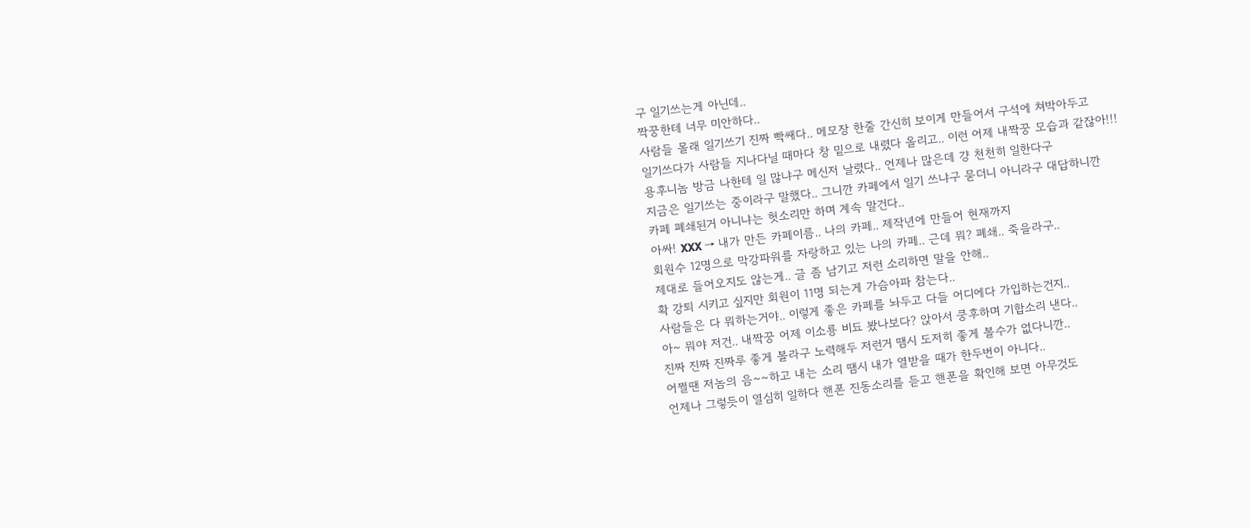구 일기쓰는게 아닌데..
짝꿍한테 너무 미안하다..
사람들 몰래 일기쓰기 진짜 빡쌔다.. 메모장 한줄 간신히 보이게 만들어서 구석에 쳐박아두고
일기쓰다가 사람들 지나다닐 때마다 창 밑으로 내렸다 올리고.. 이런 어제 내짝꿍 모습과 같잖아!!!
용후니놈 방금 나한테 일 많냐구 메신저 날렸다.. 언제나 많은데 걍 천천히 일한다구
지금은 일기쓰는 중이라구 말했다.. 그니깐 카페에서 일기 쓰냐구 묻더니 아니라구 대답하니깐
카페 폐쇄된거 아니냐는 헛소리만 하며 계속 말건다..
아싸! XXX → 내가 만든 카페이름.. 나의 카페.. 제작년에 만들어 현재까지
회원수 12명으로 막강파워를 자랑하고 있는 나의 카페.. 근데 뭐? 폐쇄.. 죽을라구..
제대로 들어오지도 않는게.. 글 좀 남기고 저런 소리하면 말을 안해..
확 강퇴 시키고 싶지만 회원이 11명 되는게 가슴아파 참는다..
사람들은 다 뭐하는거야.. 이렇게 좋은 카페를 놔두고 다들 어디에다 가입하는건지..
아~ 뭐야 저건.. 내짝꿍 어제 이소룡 비됴 봤나보다? 앉아서 쿵후하며 기합소리 낸다..
진짜 진짜 진짜루 좋게 볼라구 노력해두 저런거 땜시 도저히 좋게 볼수가 없다니깐..
어쩔땐 저놈의 음~~하고 내는 소리 땜시 내가 열받을 때가 한두번이 아니다..
언제나 그렇듯이 열심히 일하다 핸폰 진동소리를 듣고 핸폰을 확인해 보면 아무것도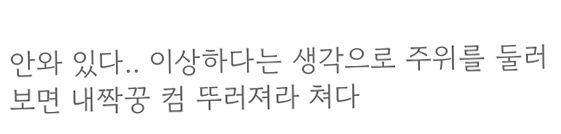안와 있다.. 이상하다는 생각으로 주위를 둘러보면 내짝꿍 컴 뚜러져라 쳐다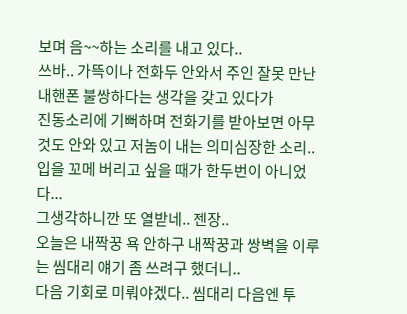보며 음~~하는 소리를 내고 있다..
쓰바.. 가뜩이나 전화두 안와서 주인 잘못 만난 내핸폰 불쌍하다는 생각을 갖고 있다가
진동소리에 기뻐하며 전화기를 받아보면 아무것도 안와 있고 저놈이 내는 의미심장한 소리..
입을 꼬메 버리고 싶을 때가 한두번이 아니었다...
그생각하니깐 또 열받네.. 젠장..
오늘은 내짝꿍 욕 안하구 내짝꿍과 쌍벽을 이루는 씸대리 얘기 좀 쓰려구 했더니..
다음 기회로 미뤄야겠다.. 씸대리 다음엔 투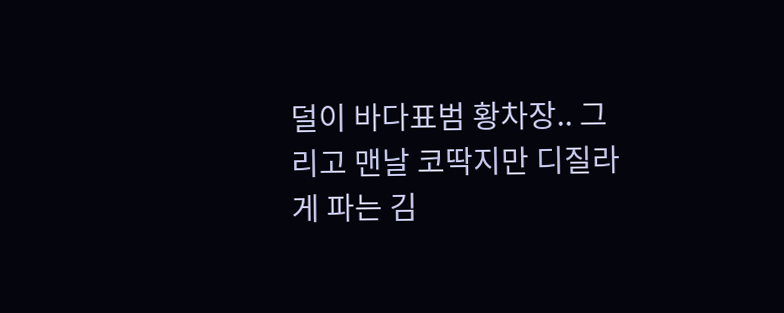덜이 바다표범 황차장.. 그리고 맨날 코딱지만 디질라게 파는 김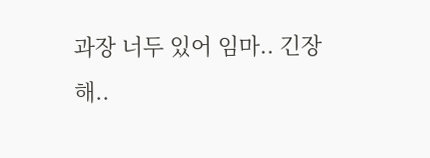과장 너두 있어 임마.. 긴장해..